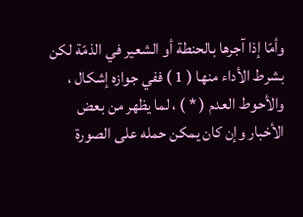وأمّا إذا آجرها بالحنطة أو الشعير في الذمّة لكن بشرط الأداء منها ( 1 ) ففي جوازه إشكال ، والأحوط العدم ( * ) ، لما يظهر من بعض الأخبار وإن كان يمكن حمله على الصورة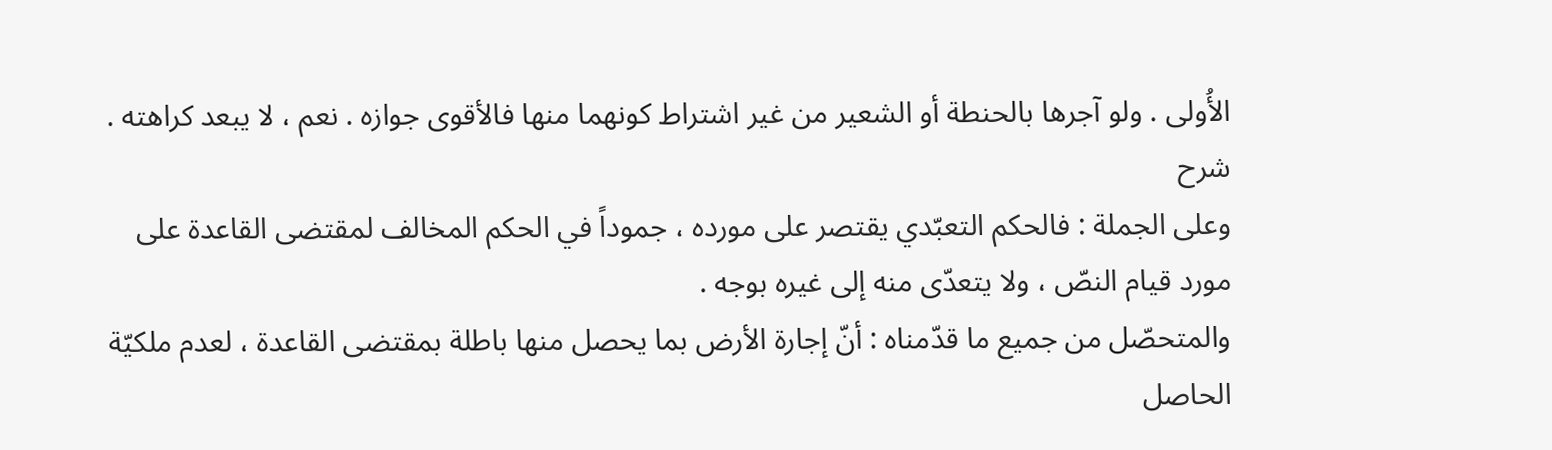الأُولى . ولو آجرها بالحنطة أو الشعير من غير اشتراط كونهما منها فالأقوى جوازه . نعم ، لا يبعد كراهته .
شرح
وعلى الجملة : فالحكم التعبّدي يقتصر على مورده ، جموداً في الحكم المخالف لمقتضى القاعدة على مورد قيام النصّ ، ولا يتعدّى منه إلى غيره بوجه .
والمتحصّل من جميع ما قدّمناه : أنّ إجارة الأرض بما يحصل منها باطلة بمقتضى القاعدة ، لعدم ملكيّة الحاصل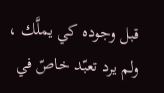قبل وجوده كي يملَّك ، ولم يرد تعبّد خاصّ في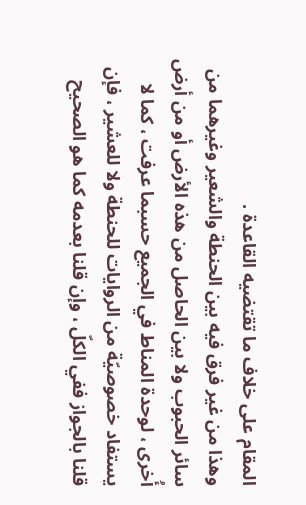المقام على خلاف ما تقتضيه القاعدة .
وهذا من غير فرق فيه بين الحنطة والشعير وغيرهما من سائر الحبوب ولا بين الحاصل من هذه الأرض أو من أرض أُخرى ، لوحدة المناط في الجميع حسبما عرفت ، كما لا يستفاد خصوصيّة من الروايات للحنطة ولا للعشير ، فإن قلنا بالجواز ففي الكلّ ، وإن قلنا بعدمه كما هو الصحيح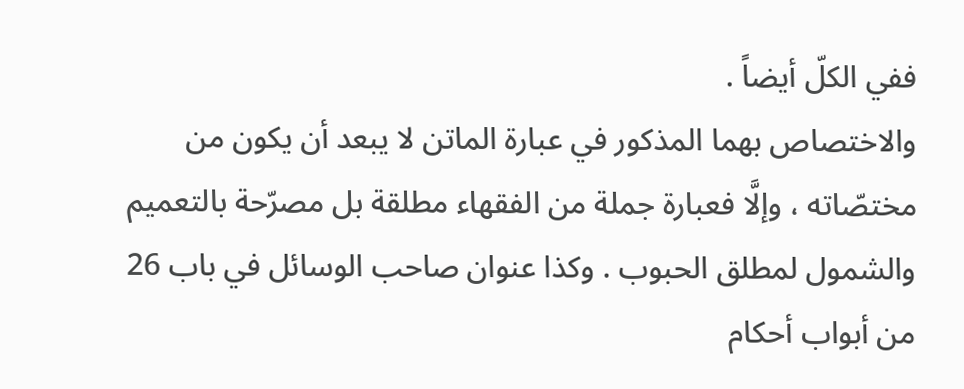ففي الكلّ أيضاً .
والاختصاص بهما المذكور في عبارة الماتن لا يبعد أن يكون من مختصّاته ، وإلَّا فعبارة جملة من الفقهاء مطلقة بل مصرّحة بالتعميم والشمول لمطلق الحبوب . وكذا عنوان صاحب الوسائل في باب 26 من أبواب أحكام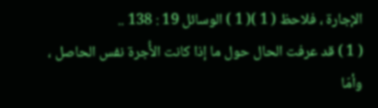الإجارة ، فلاحظ ( 1 )( 1 ) الوسائل 19 : 138 ..
( 1 ) قد عرفت الحال حول ما إذا كانت الأُجرة نفس الحاصل ، وأمّا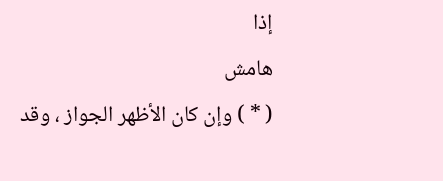إذا
هامش
( * ) وإن كان الأظهر الجواز ، وقد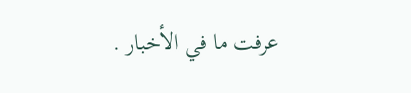عرفت ما في الأخبار .